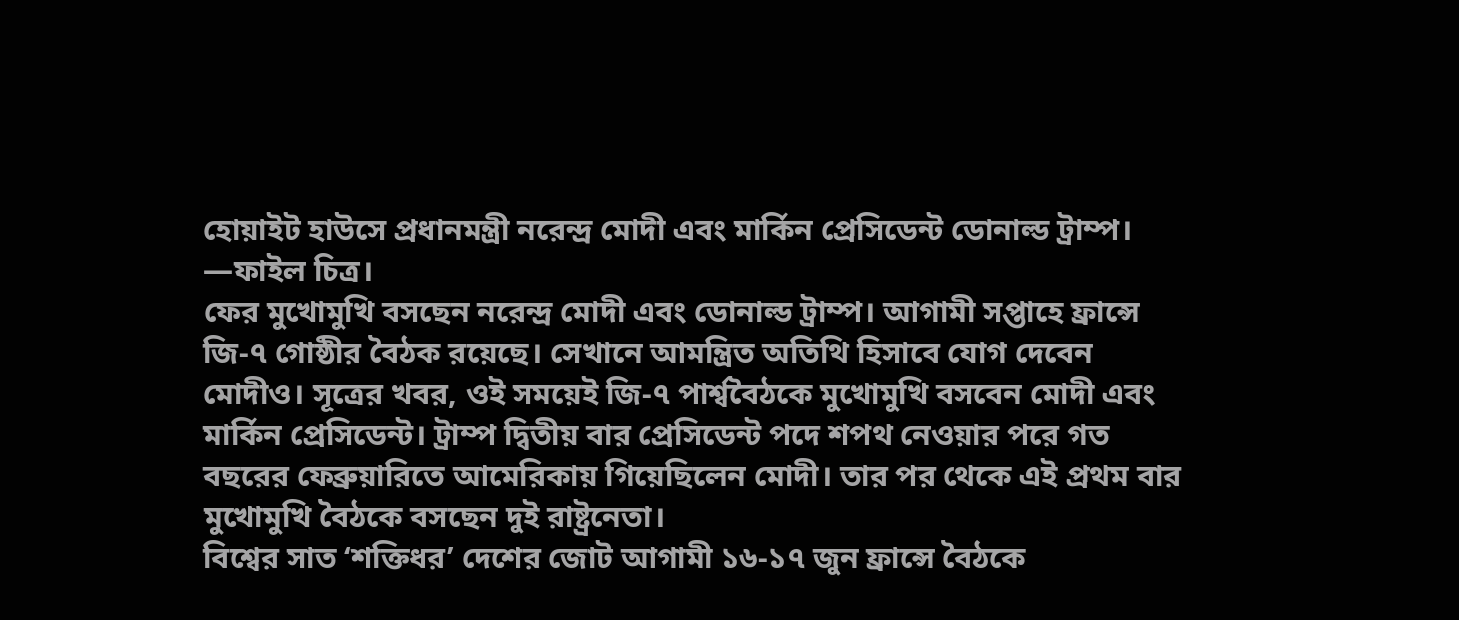হোয়াইট হাউসে প্রধানমন্ত্রী নরেন্দ্র মোদী এবং মার্কিন প্রেসিডেন্ট ডোনাল্ড ট্রাম্প। —ফাইল চিত্র।
ফের মুখোমুখি বসছেন নরেন্দ্র মোদী এবং ডোনাল্ড ট্রাম্প। আগামী সপ্তাহে ফ্রান্সে জি-৭ গোষ্ঠীর বৈঠক রয়েছে। সেখানে আমন্ত্রিত অতিথি হিসাবে যোগ দেবেন মোদীও। সূত্রের খবর, ওই সময়েই জি-৭ পার্শ্ববৈঠকে মুখোমুখি বসবেন মোদী এবং মার্কিন প্রেসিডেন্ট। ট্রাম্প দ্বিতীয় বার প্রেসিডেন্ট পদে শপথ নেওয়ার পরে গত বছরের ফেব্রুয়ারিতে আমেরিকায় গিয়েছিলেন মোদী। তার পর থেকে এই প্রথম বার মুখোমুখি বৈঠকে বসছেন দুই রাষ্ট্রনেতা।
বিশ্বের সাত ‘শক্তিধর’ দেশের জোট আগামী ১৬-১৭ জুন ফ্রান্সে বৈঠকে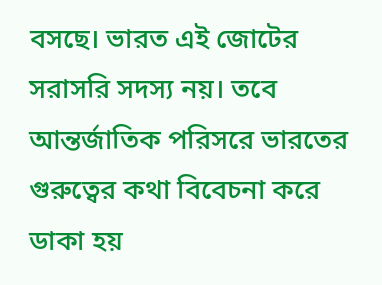বসছে। ভারত এই জোটের সরাসরি সদস্য নয়। তবে আন্তর্জাতিক পরিসরে ভারতের গুরুত্বের কথা বিবেচনা করে ডাকা হয়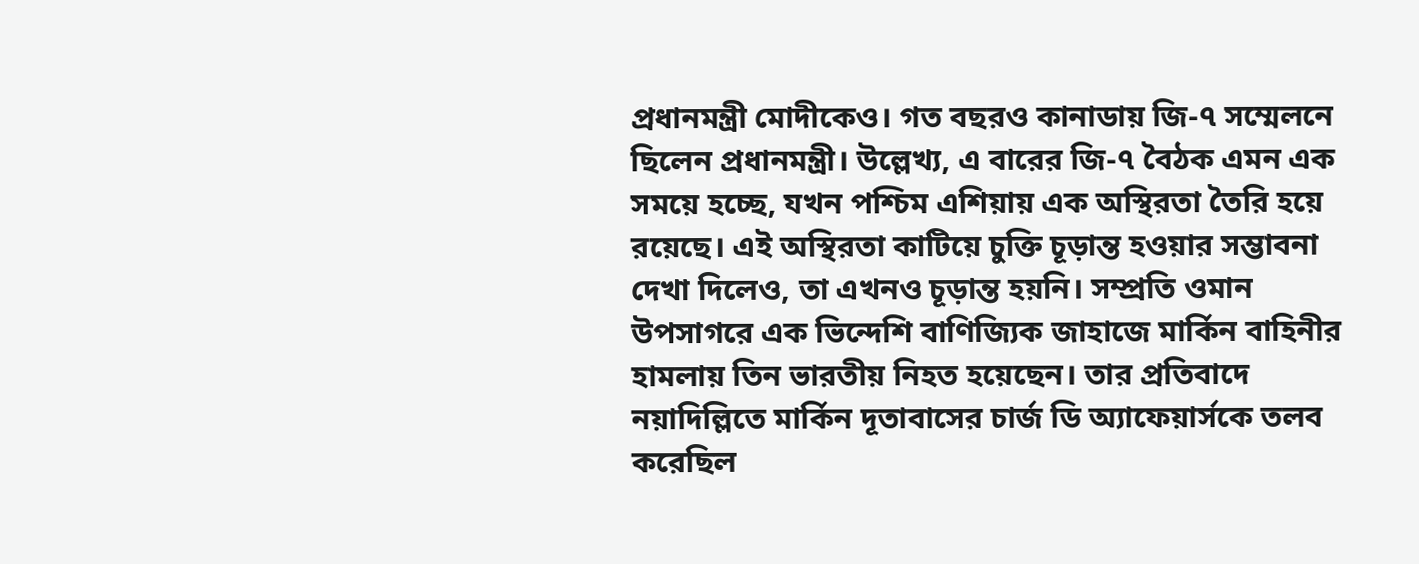প্রধানমন্ত্রী মোদীকেও। গত বছরও কানাডায় জি-৭ সম্মেলনে ছিলেন প্রধানমন্ত্রী। উল্লেখ্য, এ বারের জি-৭ বৈঠক এমন এক সময়ে হচ্ছে, যখন পশ্চিম এশিয়ায় এক অস্থিরতা তৈরি হয়ে রয়েছে। এই অস্থিরতা কাটিয়ে চুক্তি চূড়ান্ত হওয়ার সম্ভাবনা দেখা দিলেও, তা এখনও চূড়ান্ত হয়নি। সম্প্রতি ওমান উপসাগরে এক ভিন্দেশি বাণিজ্যিক জাহাজে মার্কিন বাহিনীর হামলায় তিন ভারতীয় নিহত হয়েছেন। তার প্রতিবাদে নয়াদিল্লিতে মার্কিন দূতাবাসের চার্জ ডি অ্যাফেয়ার্সকে তলব করেছিল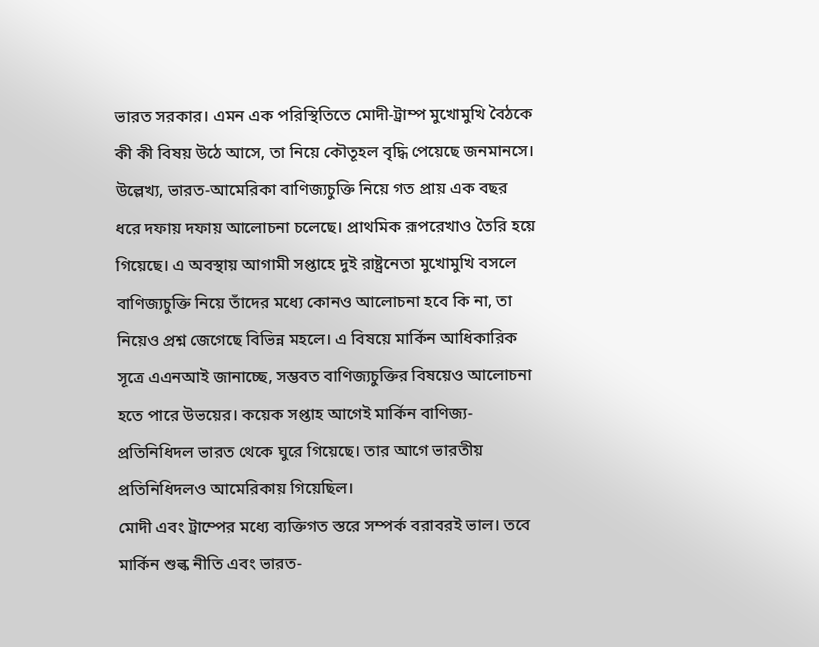ভারত সরকার। এমন এক পরিস্থিতিতে মোদী-ট্রাম্প মুখোমুখি বৈঠকে কী কী বিষয় উঠে আসে, তা নিয়ে কৌতূহল বৃদ্ধি পেয়েছে জনমানসে।
উল্লেখ্য, ভারত-আমেরিকা বাণিজ্যচুক্তি নিয়ে গত প্রায় এক বছর ধরে দফায় দফায় আলোচনা চলেছে। প্রাথমিক রূপরেখাও তৈরি হয়ে গিয়েছে। এ অবস্থায় আগামী সপ্তাহে দুই রাষ্ট্রনেতা মুখোমুখি বসলে বাণিজ্যচুক্তি নিয়ে তাঁদের মধ্যে কোনও আলোচনা হবে কি না, তা নিয়েও প্রশ্ন জেগেছে বিভিন্ন মহলে। এ বিষয়ে মার্কিন আধিকারিক সূত্রে এএনআই জানাচ্ছে, সম্ভবত বাণিজ্যচুক্তির বিষয়েও আলোচনা হতে পারে উভয়ের। কয়েক সপ্তাহ আগেই মার্কিন বাণিজ্য-প্রতিনিধিদল ভারত থেকে ঘুরে গিয়েছে। তার আগে ভারতীয় প্রতিনিধিদলও আমেরিকায় গিয়েছিল।
মোদী এবং ট্রাম্পের মধ্যে ব্যক্তিগত স্তরে সম্পর্ক বরাবরই ভাল। তবে মার্কিন শুল্ক নীতি এবং ভারত-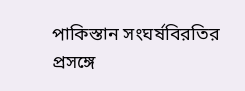পাকিস্তান সংঘর্ষবিরতির প্রসঙ্গে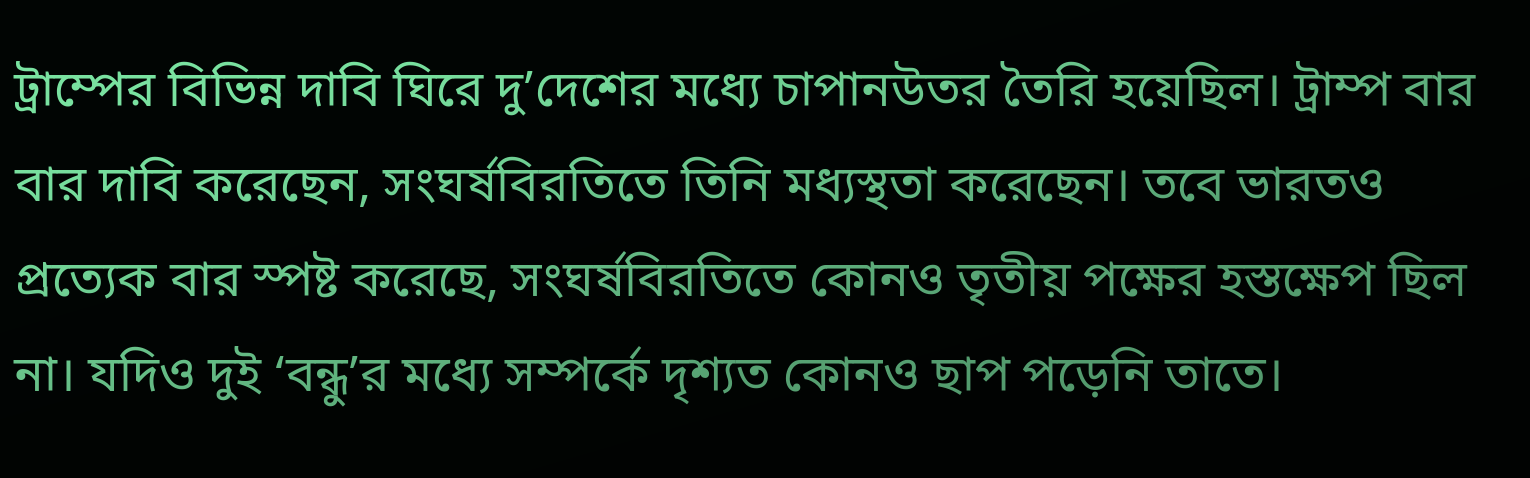ট্রাম্পের বিভিন্ন দাবি ঘিরে দু’দেশের মধ্যে চাপানউতর তৈরি হয়েছিল। ট্রাম্প বার বার দাবি করেছেন, সংঘর্ষবিরতিতে তিনি মধ্যস্থতা করেছেন। তবে ভারতও প্রত্যেক বার স্পষ্ট করেছে, সংঘর্ষবিরতিতে কোনও তৃতীয় পক্ষের হস্তক্ষেপ ছিল না। যদিও দুই ‘বন্ধু’র মধ্যে সম্পর্কে দৃশ্যত কোনও ছাপ পড়েনি তাতে।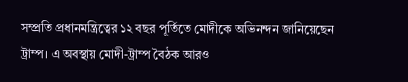সম্প্রতি প্রধানমন্ত্রিত্বের ১২ বছর পূর্তিতে মোদীকে অভিনন্দন জানিয়েছেন ট্রাম্প। এ অবস্থায় মোদী-ট্রাম্প বৈঠক আরও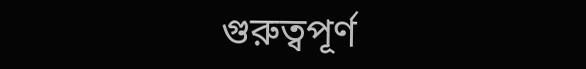গুরুত্বপূর্ণ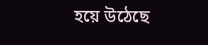হয়ে উঠেছে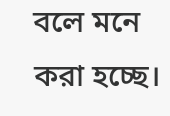বলে মনে করা হচ্ছে।